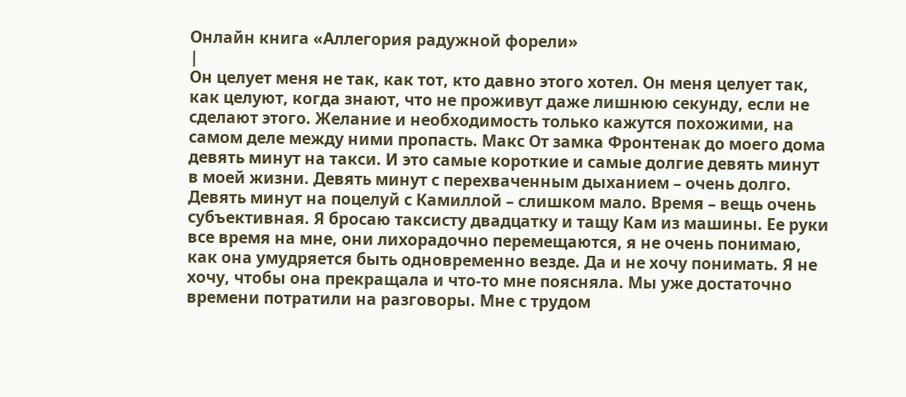Онлайн книга «Аллегория радужной форели»
|
Он целует меня не так, как тот, кто давно этого хотел. Он меня целует так, как целуют, когда знают, что не проживут даже лишнюю секунду, если не сделают этого. Желание и необходимость только кажутся похожими, на самом деле между ними пропасть. Макс От замка Фронтенак до моего дома девять минут на такси. И это самые короткие и самые долгие девять минут в моей жизни. Девять минут с перехваченным дыханием – очень долго. Девять минут на поцелуй с Камиллой – слишком мало. Время – вещь очень субъективная. Я бросаю таксисту двадцатку и тащу Кам из машины. Ее руки все время на мне, они лихорадочно перемещаются, я не очень понимаю, как она умудряется быть одновременно везде. Да и не хочу понимать. Я не хочу, чтобы она прекращала и что-то мне поясняла. Мы уже достаточно времени потратили на разговоры. Мне с трудом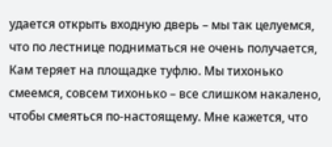удается открыть входную дверь – мы так целуемся, что по лестнице подниматься не очень получается, Кам теряет на площадке туфлю. Мы тихонько смеемся, совсем тихонько – все слишком накалено, чтобы смеяться по-настоящему. Мне кажется, что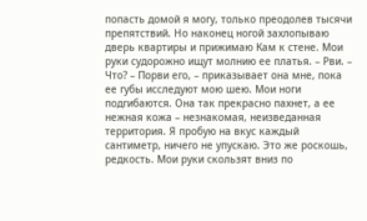попасть домой я могу, только преодолев тысячи препятствий. Но наконец ногой захлопываю дверь квартиры и прижимаю Кам к стене. Мои руки судорожно ищут молнию ее платья. – Рви. – Что? – Порви его, – приказывает она мне, пока ее губы исследуют мою шею. Мои ноги подгибаются. Она так прекрасно пахнет, а ее нежная кожа – незнакомая, неизведанная территория. Я пробую на вкус каждый сантиметр, ничего не упускаю. Это же роскошь, редкость. Мои руки скользят вниз по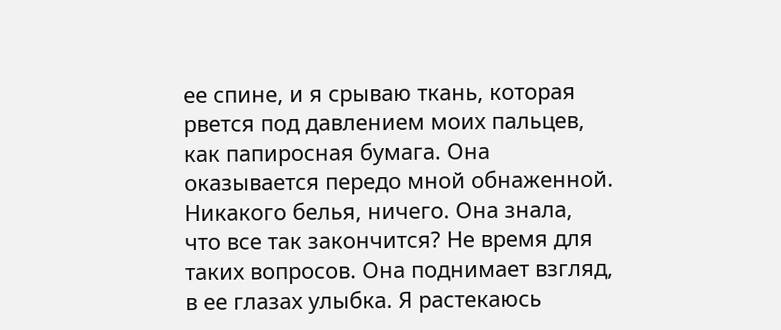ее спине, и я срываю ткань, которая рвется под давлением моих пальцев, как папиросная бумага. Она оказывается передо мной обнаженной. Никакого белья, ничего. Она знала, что все так закончится? Не время для таких вопросов. Она поднимает взгляд, в ее глазах улыбка. Я растекаюсь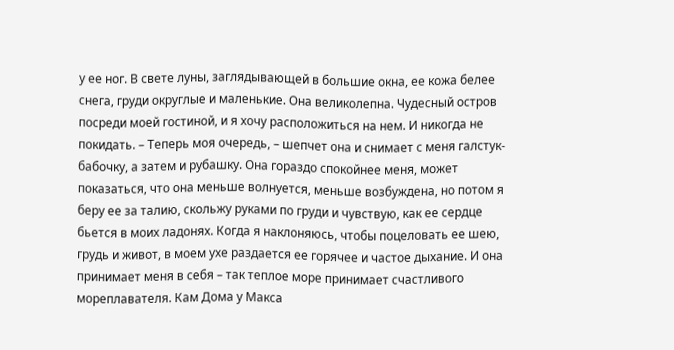у ее ног. В свете луны, заглядывающей в большие окна, ее кожа белее снега, груди округлые и маленькие. Она великолепна. Чудесный остров посреди моей гостиной, и я хочу расположиться на нем. И никогда не покидать. – Теперь моя очередь, – шепчет она и снимает с меня галстук-бабочку, а затем и рубашку. Она гораздо спокойнее меня, может показаться, что она меньше волнуется, меньше возбуждена, но потом я беру ее за талию, скольжу руками по груди и чувствую, как ее сердце бьется в моих ладонях. Когда я наклоняюсь, чтобы поцеловать ее шею, грудь и живот, в моем ухе раздается ее горячее и частое дыхание. И она принимает меня в себя – так теплое море принимает счастливого мореплавателя. Кам Дома у Макса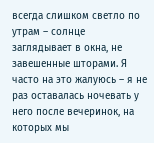всегда слишком светло по утрам – солнце заглядывает в окна, не завешенные шторами. Я часто на это жалуюсь – я не раз оставалась ночевать у него после вечеринок, на которых мы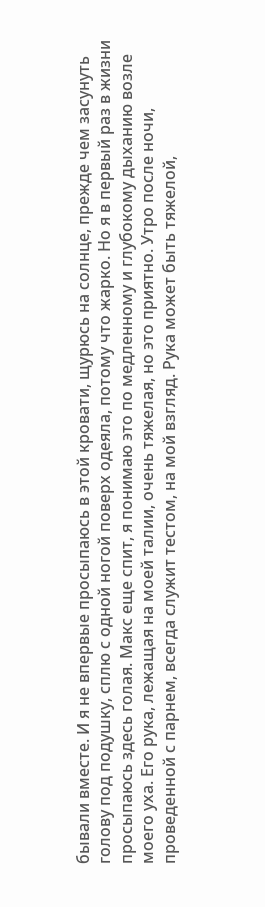бывали вместе. И я не впервые просыпаюсь в этой кровати, щурюсь на солнце, прежде чем засунуть голову под подушку, сплю с одной ногой поверх одеяла, потому что жарко. Но я в первый раз в жизни просыпаюсь здесь голая. Макс еще спит, я понимаю это по медленному и глубокому дыханию возле моего уха. Его рука, лежащая на моей талии, очень тяжелая, но это приятно. Утро после ночи, проведенной с парнем, всегда служит тестом, на мой взгляд. Рука может быть тяжелой,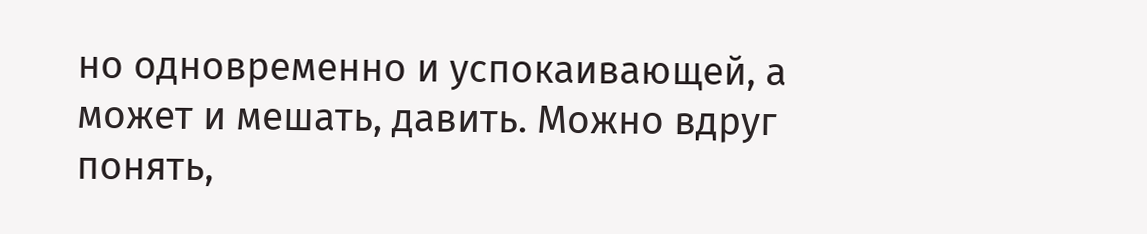но одновременно и успокаивающей, а может и мешать, давить. Можно вдруг понять,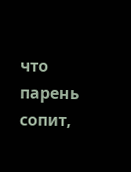что парень сопит,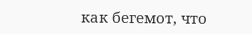как бегемот, что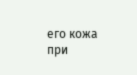его кожа при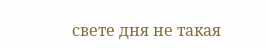свете дня не такая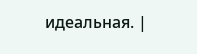идеальная. |